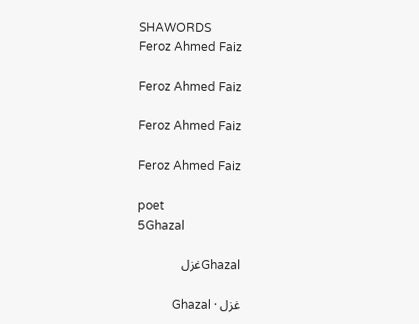SHAWORDS
Feroz Ahmed Faiz

Feroz Ahmed Faiz

Feroz Ahmed Faiz

Feroz Ahmed Faiz

poet
5Ghazal

Ghazalغزل

غزل · Ghazal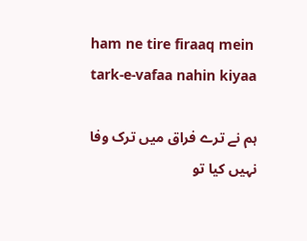ham ne tire firaaq mein tark-e-vafaa nahin kiyaa

ہم نے ترے فراق میں ترک وفا نہیں کیا تو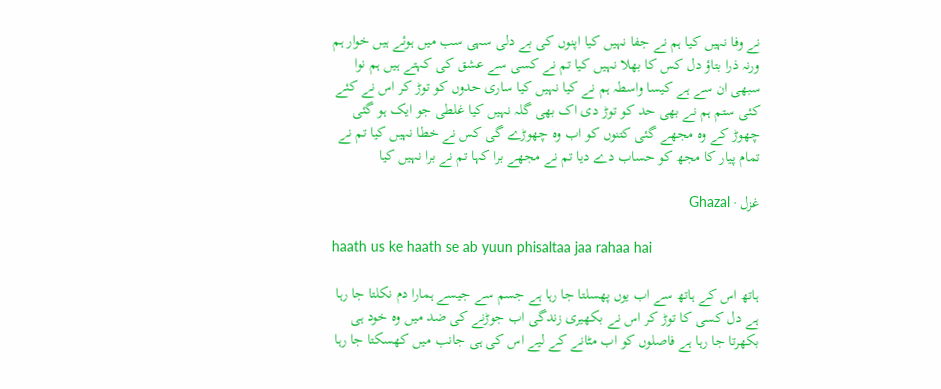نے وفا نہیں کیا ہم نے جفا نہیں کیا اپنوں کی بے دلی سہی سب میں ہوئے ہیں خوار ہم ورنہ ذرا بتاؤ دل کس کا بھلا نہیں کیا تم نے کسی سے عشق کی کہتے ہیں ہم نوا سبھی ان سے ہے کیسا واسطہ ہم نے کیا نہیں کیا ساری حدوں کو توڑ کر اس نے کئے کئی ستم ہم نے بھی حد کو توڑ دی اک بھی گلہ نہیں کیا غلطی جو ایک ہو گئی چھوڑ کے وہ مجھے گئی کتنوں کو اب وہ چھوڑے گی کس نے خطا نہیں کیا تم نے تمام پیار کا مجھ کو حساب دے دیا تم نے مجھے برا کہا تم نے برا نہیں کیا

غزل · Ghazal

haath us ke haath se ab yuun phisaltaa jaa rahaa hai

ہاتھ اس کے ہاتھ سے اب یوں پھسلتا جا رہا ہے جسم سے جیسے ہمارا دم نکلتا جا رہا ہے دل کسی کا توڑ کر اس نے بکھیری زندگی اب جوڑنے کی ضد میں وہ خود ہی بکھرتا جا رہا ہے فاصلوں کو اب مٹانے کے لیے اس کی ہی جانب میں کھسکتا جا رہا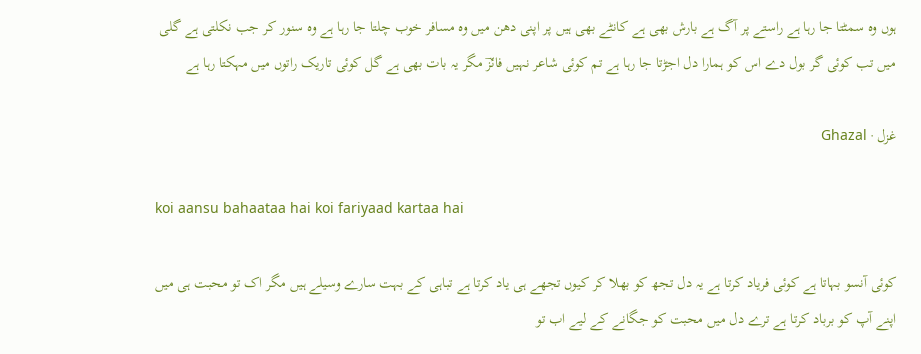ہوں وہ سمٹتا جا رہا ہے راستے پر آگ ہے بارش بھی ہے کانٹے بھی ہیں پر اپنی دھن میں وہ مسافر خوب چلتا جا رہا ہے وہ سنور کر جب نکلتی ہے گلی میں تب کوئی گر بول دے اس کو ہمارا دل اجڑتا جا رہا ہے تم کوئی شاعر نہیں فائزؔ مگر یہ بات بھی ہے گل کوئی تاریک راتوں میں مہکتا رہا ہے

غزل · Ghazal

koi aansu bahaataa hai koi fariyaad kartaa hai

کوئی آنسو بہاتا ہے کوئی فریاد کرتا ہے یہ دل تجھ کو بھلا کر کیوں تجھے ہی یاد کرتا ہے تباہی کے بہت سارے وسیلے ہیں مگر اک تو محبت ہی میں اپنے آپ کو برباد کرتا ہے ترے دل میں محبت کو جگانے کے لیے اب تو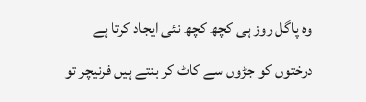وہ پاگل روز ہی کچھ کچھ نئی ایجاد کرتا ہے درختوں کو جڑوں سے کاٹ کر بنتے ہیں فرنیچر تو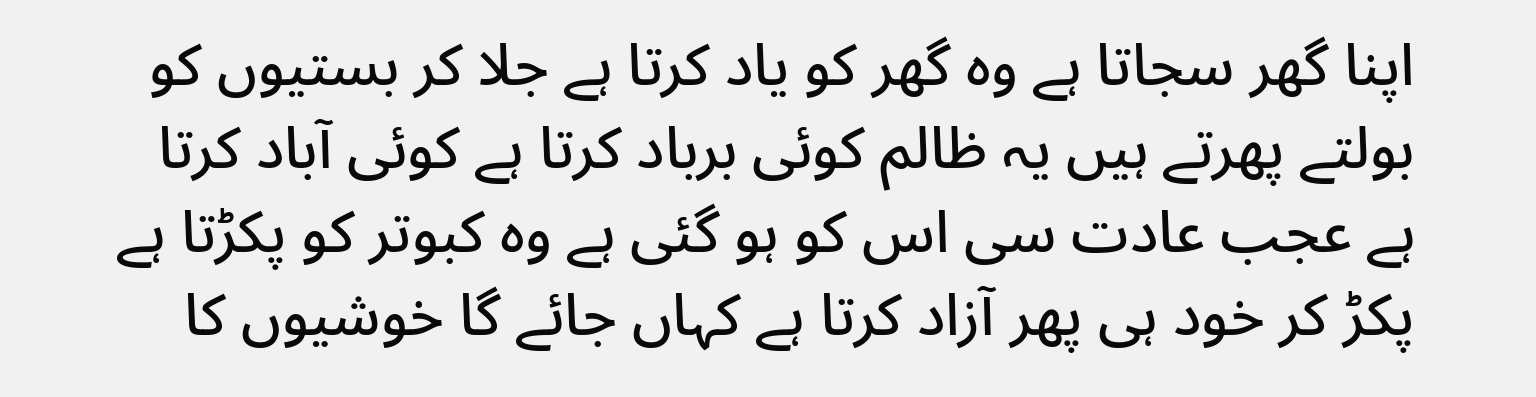اپنا گھر سجاتا ہے وہ گھر کو یاد کرتا ہے جلا کر بستیوں کو بولتے پھرتے ہیں یہ ظالم کوئی برباد کرتا ہے کوئی آباد کرتا ہے عجب عادت سی اس کو ہو گئی ہے وہ کبوتر کو پکڑتا ہے پکڑ کر خود ہی پھر آزاد کرتا ہے کہاں جائے گا خوشیوں کا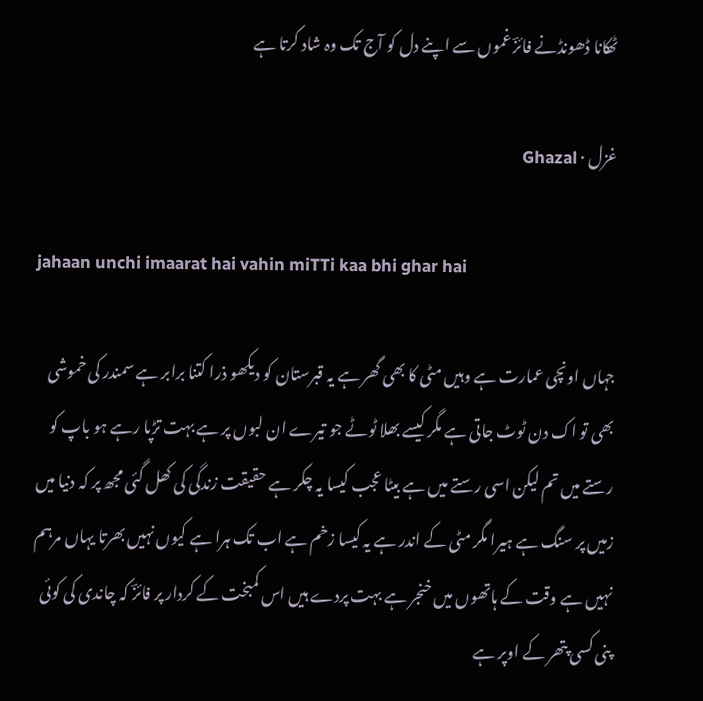ٹھکانا ڈھونڈنے فائزؔ غموں سے اپنے دل کو آج تک وہ شاد کرتا ہے

غزل · Ghazal

jahaan unchi imaarat hai vahin miTTi kaa bhi ghar hai

جہاں اونچی عمارت ہے وہیں مٹی کا بھی گھر ہے یہ قبرستان کو دیکھو ذرا کتنا برابر ہے سمندر کی خموشی بھی تو اک دن ٹوٹ جاتی ہے مگر کیسے بھلا ٹوٹے جو تیرے ان لبوں پر ہے بہت تڑپا رہے ہو باپ کو رستے میں تم لیکن اسی رستے میں ہے بیٹا عجب کیسا یہ چکر ہے حقیقت زندگی کی کھل گئی مجھ پر کہ دنیا میں زمیں پر سنگ ہے ہیرا مگر مٹی کے اندر ہے یہ کیسا زخم ہے اب تک ہرا ہے کیوں نہیں بھرتا یہاں مرہم نہیں ہے وقت کے ہاتھوں میں خنجر ہے بہت پردے ہیں اس کمبخت کے کردار پر فائزؔ کہ چاندی کی کوئی پنی کسی پتھر کے اوپر ہے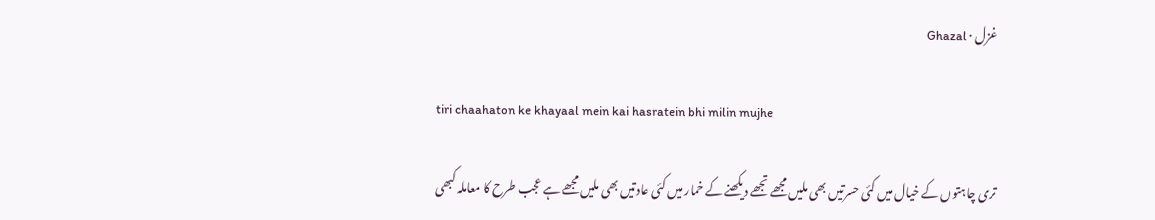غزل · Ghazal

tiri chaahaton ke khayaal mein kai hasratein bhi milin mujhe

تری چاہتوں کے خیال میں کئی حسرتیں بھی ملیں مجھے تجھے دیکھنے کے خمار میں کئی عادتیں بھی ملیں مجھے ہے عجب طرح کا معاملہ کبھی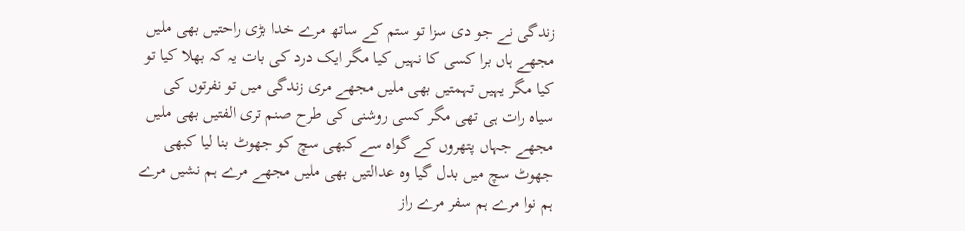زندگی نے جو دی سزا تو ستم کے ساتھ مرے خدا بڑی راحتیں بھی ملیں مجھے ہاں برا کسی کا نہیں کیا مگر ایک درد کی بات یہ کہ بھلا کیا تو کیا مگر یہیں تہمتیں بھی ملیں مجھے مری زندگی میں تو نفرتوں کی سیاہ رات ہی تھی مگر کسی روشنی کی طرح صنم تری الفتیں بھی ملیں مجھے جہاں پتھروں کے گواہ سے کبھی سچ کو جھوٹ بنا لیا کبھی جھوٹ سچ میں بدل گیا وہ عدالتیں بھی ملیں مجھے مرے ہم نشیں مرے ہم نوا مرے ہم سفر مرے راز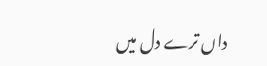داں ترے دل میں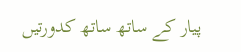پیار کے ساتھ ساتھ کدورتیں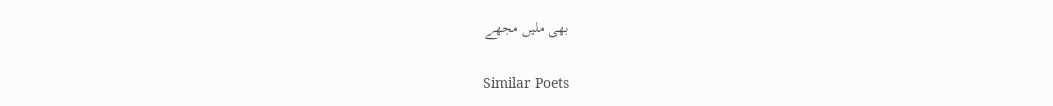بھی ملیں مجھے

Similar Poets